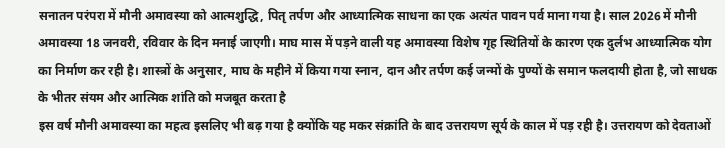सनातन परंपरा में मौनी अमावस्या को आत्मशुद्धि, पितृ तर्पण और आध्यात्मिक साधना का एक अत्यंत पावन पर्व माना गया है। साल 2026 में मौनी अमावस्या 18 जनवरी, रविवार के दिन मनाई जाएगी। माघ मास में पड़ने वाली यह अमावस्या विशेष गृह स्थितियों के कारण एक दुर्लभ आध्यात्मिक योग का निर्माण कर रही है। शास्त्रों के अनुसार, माघ के महीने में किया गया स्नान, दान और तर्पण कई जन्मों के पुण्यों के समान फलदायी होता है, जो साधक के भीतर संयम और आत्मिक शांति को मजबूत करता है
इस वर्ष मौनी अमावस्या का महत्व इसलिए भी बढ़ गया है क्योंकि यह मकर संक्रांति के बाद उत्तरायण सूर्य के काल में पड़ रही है। उत्तरायण को देवताओं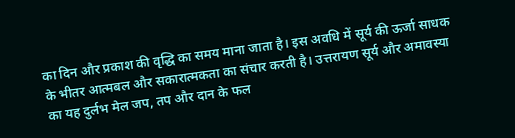का दिन और प्रकाश की वृद्धि का समय माना जाता है। इस अवधि में सूर्य की ऊर्जा साधक के भीतर आत्मबल और सकारात्मकता का संचार करती है। उत्तरायण सूर्य और अमावस्या का यह दुर्लभ मेल जप, तप और दान के फल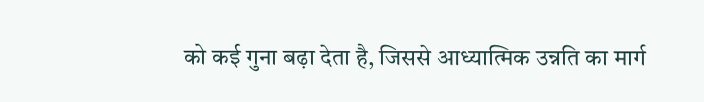को कई गुना बढ़ा देता है, जिससे आध्यात्मिक उन्नति का मार्ग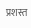प्रशस्त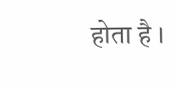होता है ।